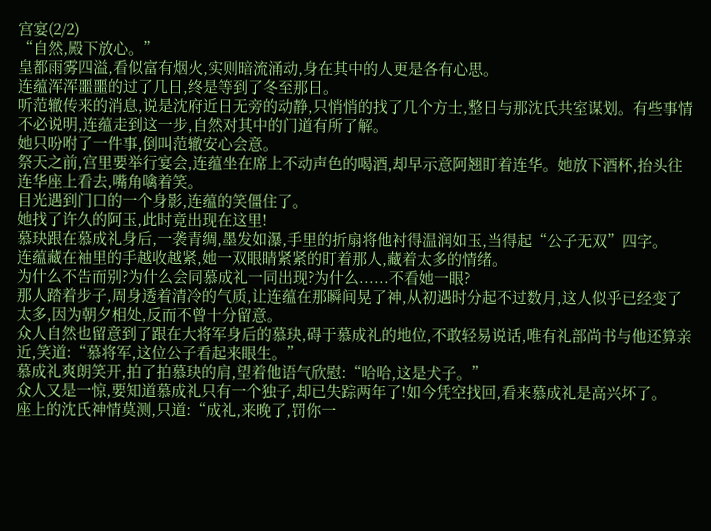宫宴(2/2)
“自然,殿下放心。”
皇都雨雾四溢,看似富有烟火,实则暗流涌动,身在其中的人更是各有心思。
连蕴浑浑噩噩的过了几日,终是等到了冬至那日。
听范辙传来的消息,说是沈府近日无旁的动静,只悄悄的找了几个方士,整日与那沈氏共室谋划。有些事情不必说明,连蕴走到这一步,自然对其中的门道有所了解。
她只吩咐了一件事,倒叫范辙安心会意。
祭天之前,宫里要举行宴会,连蕴坐在席上不动声色的喝酒,却早示意阿翘盯着连华。她放下酒杯,抬头往连华座上看去,嘴角噙着笑。
目光遇到门口的一个身影,连蕴的笑僵住了。
她找了许久的阿玉,此时竟出现在这里!
慕玦跟在慕成礼身后,一袭青绸,墨发如瀑,手里的折扇将他衬得温润如玉,当得起“公子无双”四字。
连蕴藏在袖里的手越收越紧,她一双眼睛紧紧的盯着那人,藏着太多的情绪。
为什么不告而别?为什么会同慕成礼一同出现?为什么......不看她一眼?
那人踏着步子,周身透着清冷的气质,让连蕴在那瞬间晃了神,从初遇时分起不过数月,这人似乎已经变了太多,因为朝夕相处,反而不曾十分留意。
众人自然也留意到了跟在大将军身后的慕玦,碍于慕成礼的地位,不敢轻易说话,唯有礼部尚书与他还算亲近,笑道:“慕将军,这位公子看起来眼生。”
慕成礼爽朗笑开,拍了拍慕玦的肩,望着他语气欣慰:“哈哈,这是犬子。”
众人又是一惊,要知道慕成礼只有一个独子,却已失踪两年了!如今凭空找回,看来慕成礼是高兴坏了。
座上的沈氏神情莫测,只道:“成礼,来晚了,罚你一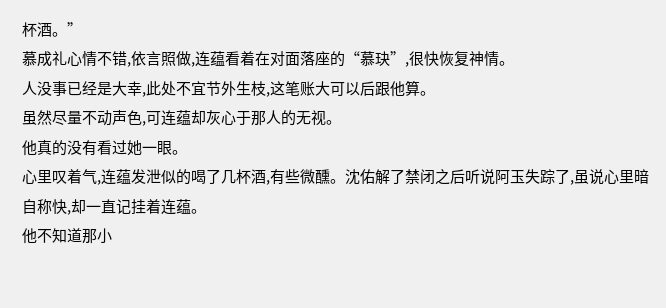杯酒。”
慕成礼心情不错,依言照做,连蕴看着在对面落座的“慕玦”,很快恢复神情。
人没事已经是大幸,此处不宜节外生枝,这笔账大可以后跟他算。
虽然尽量不动声色,可连蕴却灰心于那人的无视。
他真的没有看过她一眼。
心里叹着气,连蕴发泄似的喝了几杯酒,有些微醺。沈佑解了禁闭之后听说阿玉失踪了,虽说心里暗自称快,却一直记挂着连蕴。
他不知道那小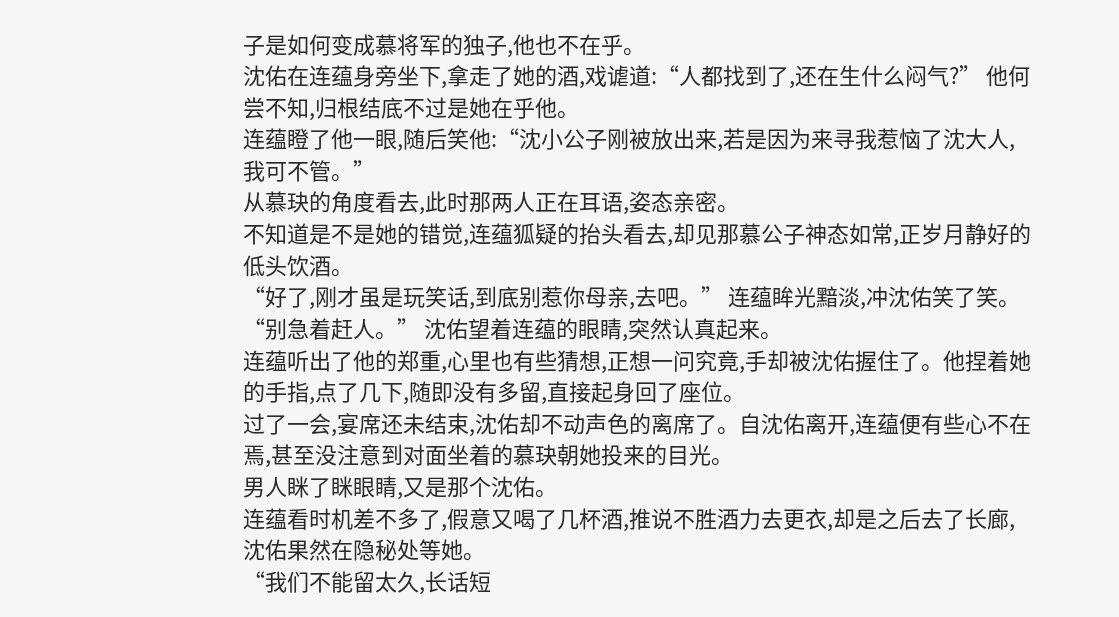子是如何变成慕将军的独子,他也不在乎。
沈佑在连蕴身旁坐下,拿走了她的酒,戏谑道:“人都找到了,还在生什么闷气?” 他何尝不知,归根结底不过是她在乎他。
连蕴瞪了他一眼,随后笑他:“沈小公子刚被放出来,若是因为来寻我惹恼了沈大人,我可不管。”
从慕玦的角度看去,此时那两人正在耳语,姿态亲密。
不知道是不是她的错觉,连蕴狐疑的抬头看去,却见那慕公子神态如常,正岁月静好的低头饮酒。
“好了,刚才虽是玩笑话,到底别惹你母亲,去吧。” 连蕴眸光黯淡,冲沈佑笑了笑。
“别急着赶人。” 沈佑望着连蕴的眼睛,突然认真起来。
连蕴听出了他的郑重,心里也有些猜想,正想一问究竟,手却被沈佑握住了。他捏着她的手指,点了几下,随即没有多留,直接起身回了座位。
过了一会,宴席还未结束,沈佑却不动声色的离席了。自沈佑离开,连蕴便有些心不在焉,甚至没注意到对面坐着的慕玦朝她投来的目光。
男人眯了眯眼睛,又是那个沈佑。
连蕴看时机差不多了,假意又喝了几杯酒,推说不胜酒力去更衣,却是之后去了长廊,沈佑果然在隐秘处等她。
“我们不能留太久,长话短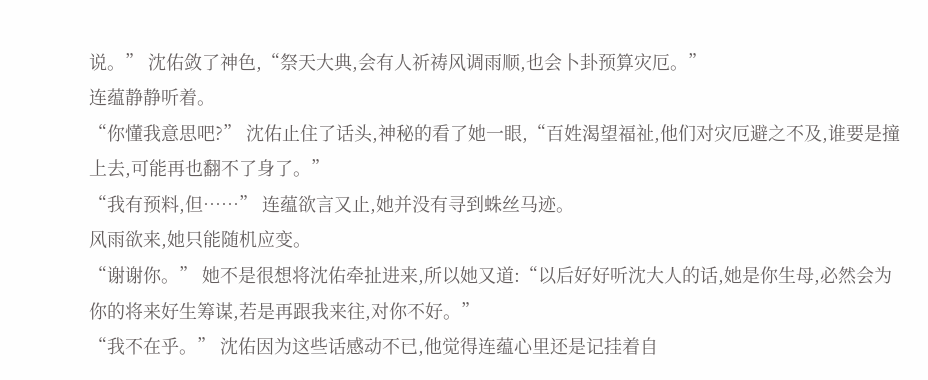说。” 沈佑敛了神色,“祭天大典,会有人祈祷风调雨顺,也会卜卦预算灾厄。”
连蕴静静听着。
“你懂我意思吧?” 沈佑止住了话头,神秘的看了她一眼,“百姓渴望福祉,他们对灾厄避之不及,谁要是撞上去,可能再也翻不了身了。”
“我有预料,但……” 连蕴欲言又止,她并没有寻到蛛丝马迹。
风雨欲来,她只能随机应变。
“谢谢你。” 她不是很想将沈佑牵扯进来,所以她又道:“以后好好听沈大人的话,她是你生母,必然会为你的将来好生筹谋,若是再跟我来往,对你不好。”
“我不在乎。” 沈佑因为这些话感动不已,他觉得连蕴心里还是记挂着自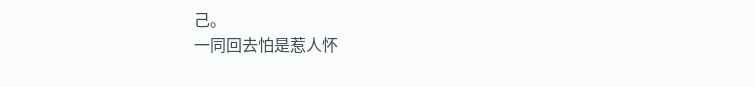己。
一同回去怕是惹人怀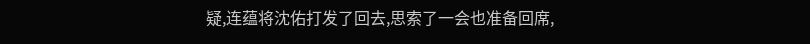疑,连蕴将沈佑打发了回去,思索了一会也准备回席,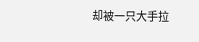却被一只大手拉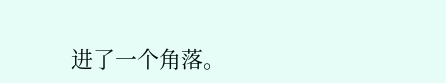进了一个角落。